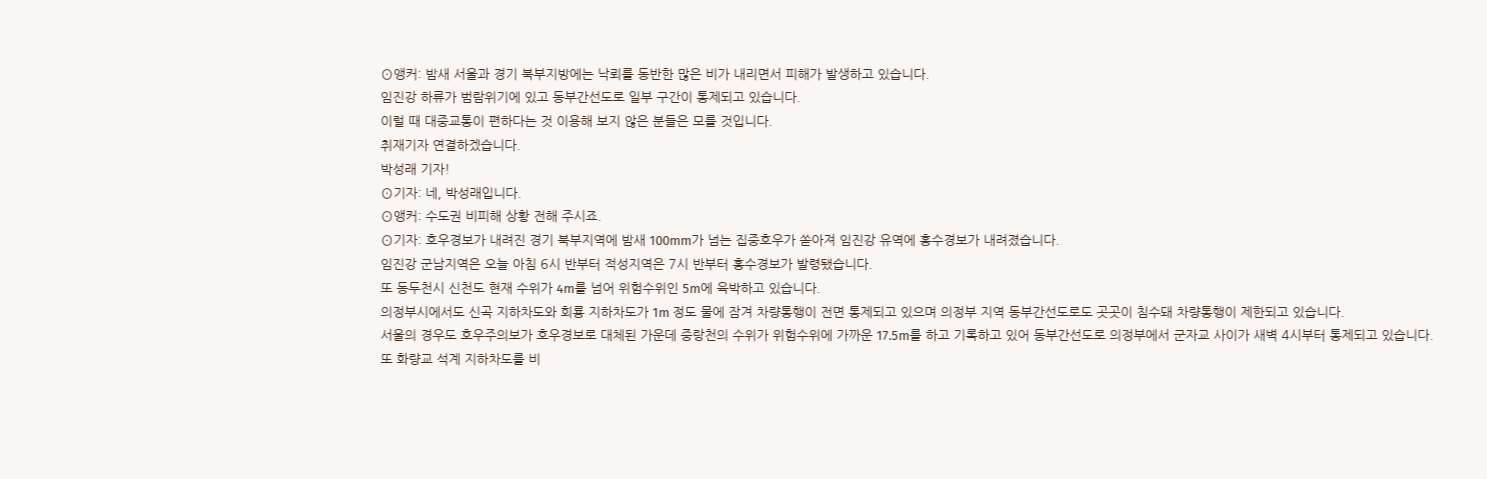⊙앵커: 밤새 서울과 경기 북부지방에는 낙뢰를 동반한 많은 비가 내리면서 피해가 발생하고 있습니다.
임진강 하류가 범람위기에 있고 동부간선도로 일부 구간이 통제되고 있습니다.
이럴 때 대중교통이 편하다는 것 이용해 보지 않은 분들은 모를 것입니다.
취재기자 연결하겠습니다.
박성래 기자!
⊙기자: 네, 박성래입니다.
⊙앵커: 수도권 비피해 상황 전해 주시죠.
⊙기자: 호우경보가 내려진 경기 북부지역에 밤새 100mm가 넘는 집중호우가 쏟아져 임진강 유역에 홍수경보가 내려졌습니다.
임진강 군남지역은 오늘 아침 6시 반부터 적성지역은 7시 반부터 홍수경보가 발령됐습니다.
또 동두천시 신천도 현재 수위가 4m를 넘어 위험수위인 5m에 육박하고 있습니다.
의정부시에서도 신곡 지하차도와 회룡 지하차도가 1m 정도 물에 잠겨 차량통행이 전면 통제되고 있으며 의정부 지역 동부간선도로도 곳곳이 침수돼 차량통행이 제한되고 있습니다.
서울의 경우도 호우주의보가 호우경보로 대체된 가운데 중랑천의 수위가 위험수위에 가까운 17.5m를 하고 기록하고 있어 동부간선도로 의정부에서 군자교 사이가 새벽 4시부터 통제되고 있습니다.
또 화량교 석계 지하차도를 비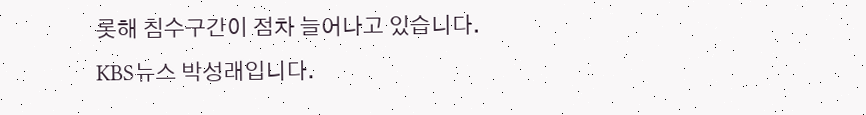롯해 침수구간이 점차 늘어나고 있습니다.
KBS뉴스 박성래입니다.